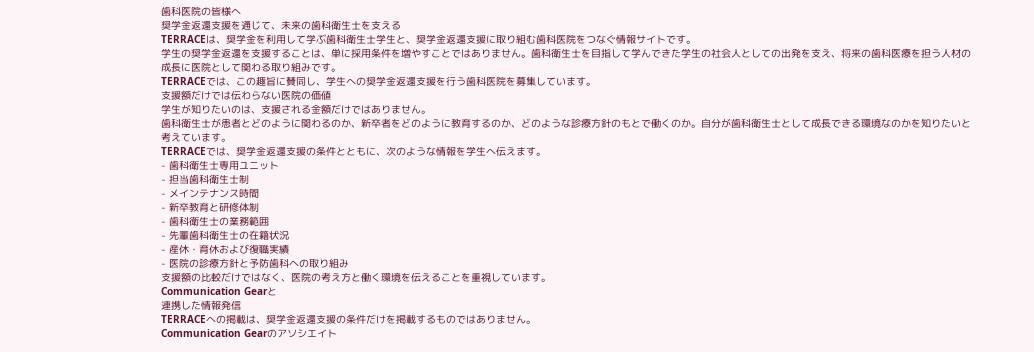歯科医院の皆様へ
奨学金返還支援を通じて、未来の歯科衛生士を支える
TERRACEは、奨学金を利用して学ぶ歯科衛生士学生と、奨学金返還支援に取り組む歯科医院をつなぐ情報サイトです。
学生の奨学金返還を支援することは、単に採用条件を増やすことではありません。歯科衛生士を目指して学んできた学生の社会人としての出発を支え、将来の歯科医療を担う人材の成長に医院として関わる取り組みです。
TERRACEでは、この趣旨に賛同し、学生への奨学金返還支援を行う歯科医院を募集しています。
支援額だけでは伝わらない医院の価値
学生が知りたいのは、支援される金額だけではありません。
歯科衛生士が患者とどのように関わるのか、新卒者をどのように教育するのか、どのような診療方針のもとで働くのか。自分が歯科衛生士として成長できる環境なのかを知りたいと考えています。
TERRACEでは、奨学金返還支援の条件とともに、次のような情報を学生へ伝えます。
- 歯科衛生士専用ユニット
- 担当歯科衛生士制
- メインテナンス時間
- 新卒教育と研修体制
- 歯科衛生士の業務範囲
- 先輩歯科衛生士の在籍状況
- 産休・育休および復職実績
- 医院の診療方針と予防歯科への取り組み
支援額の比較だけではなく、医院の考え方と働く環境を伝えることを重視しています。
Communication Gearと
連携した情報発信
TERRACEへの掲載は、奨学金返還支援の条件だけを掲載するものではありません。
Communication Gearのアソシエイト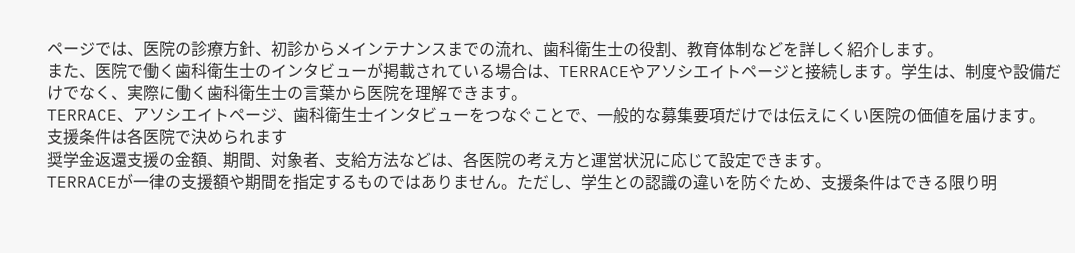ページでは、医院の診療方針、初診からメインテナンスまでの流れ、歯科衛生士の役割、教育体制などを詳しく紹介します。
また、医院で働く歯科衛生士のインタビューが掲載されている場合は、TERRACEやアソシエイトページと接続します。学生は、制度や設備だけでなく、実際に働く歯科衛生士の言葉から医院を理解できます。
TERRACE、アソシエイトページ、歯科衛生士インタビューをつなぐことで、一般的な募集要項だけでは伝えにくい医院の価値を届けます。
支援条件は各医院で決められます
奨学金返還支援の金額、期間、対象者、支給方法などは、各医院の考え方と運営状況に応じて設定できます。
TERRACEが一律の支援額や期間を指定するものではありません。ただし、学生との認識の違いを防ぐため、支援条件はできる限り明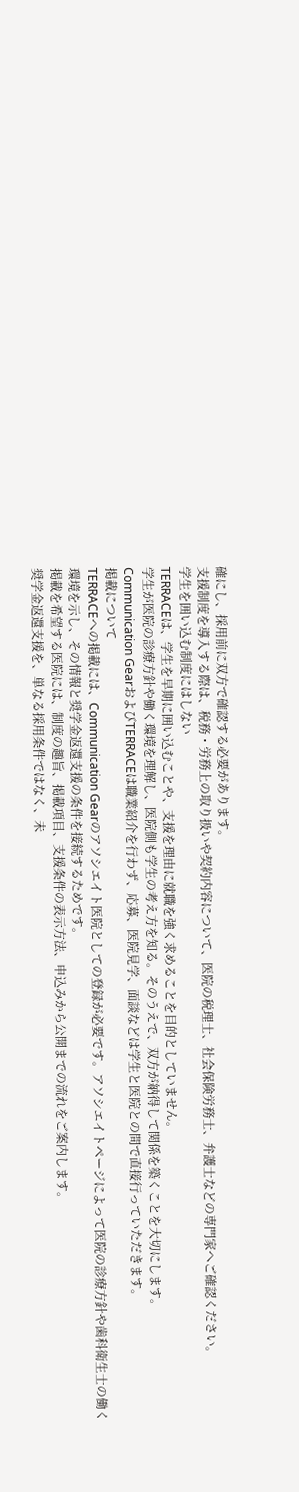確にし、採用前に双方で確認する必要があります。
支援制度を導入する際は、税務・労務上の取り扱いや契約内容について、医院の税理士、社会保険労務士、弁護士などの専門家へご確認ください。
学生を囲い込む制度にはしない
TERRACEは、学生を早期に囲い込むことや、支援を理由に就職を強く求めることを目的としていません。
学生が医院の診療方針や働く環境を理解し、医院側も学生の考え方を知る。そのうえで、双方が納得して関係を築くことを大切にします。
Communication GearおよびTERRACEは職業紹介を行わず、応募、医院見学、面談などは学生と医院との間で直接行っていただきます。
掲載について
TERRACEへの掲載には、Communication Gearのアソシエイト医院としての登録が必要です。アソシエイトページによって医院の診療方針や歯科衛生士の働く環境を示し、その情報と奨学金返還支援の条件を接続するためです。
掲載を希望する医院には、制度の趣旨、掲載項目、支援条件の表示方法、申込みから公開までの流れをご案内します。
奨学金返還支援を、単なる採用条件ではなく、未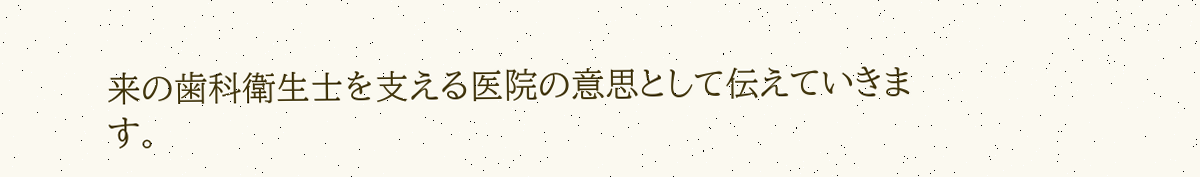来の歯科衛生士を支える医院の意思として伝えていきます。